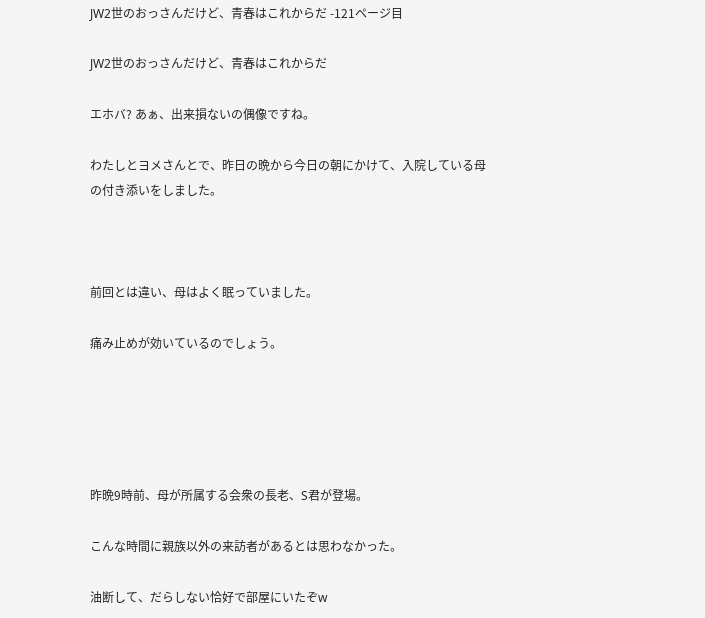JW2世のおっさんだけど、青春はこれからだ -121ページ目

JW2世のおっさんだけど、青春はこれからだ

エホバ? あぁ、出来損ないの偶像ですね。

わたしとヨメさんとで、昨日の晩から今日の朝にかけて、入院している母の付き添いをしました。



前回とは違い、母はよく眠っていました。

痛み止めが効いているのでしょう。





昨晩9時前、母が所属する会衆の長老、S君が登場。

こんな時間に親族以外の来訪者があるとは思わなかった。

油断して、だらしない恰好で部屋にいたぞw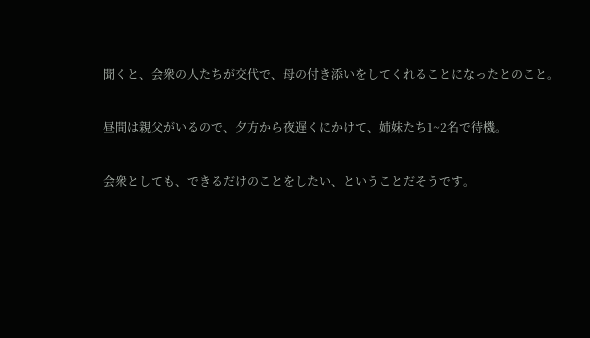聞くと、会衆の人たちが交代で、母の付き添いをしてくれることになったとのこと。

昼間は親父がいるので、夕方から夜遅くにかけて、姉妹たち1~2名で待機。

会衆としても、できるだけのことをしたい、ということだそうです。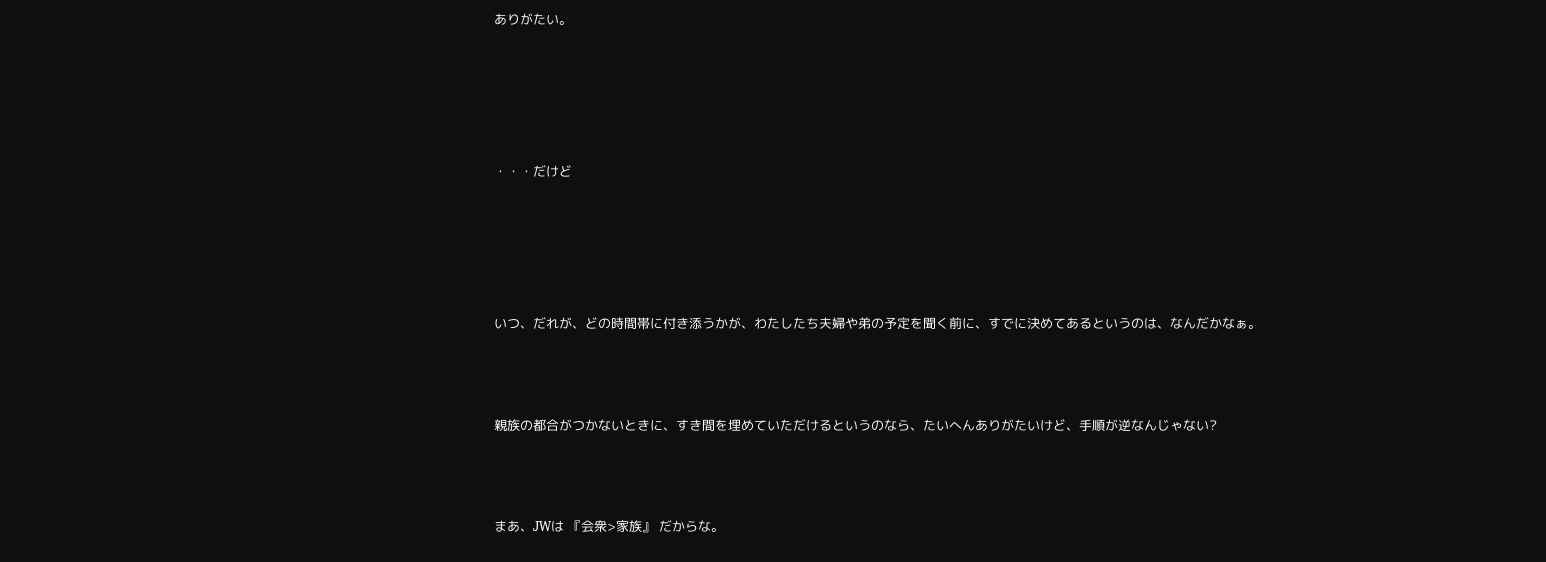ありがたい。





・・・だけど





いつ、だれが、どの時間帯に付き添うかが、わたしたち夫婦や弟の予定を聞く前に、すでに決めてあるというのは、なんだかなぁ。



親族の都合がつかないときに、すき間を埋めていただけるというのなら、たいへんありがたいけど、手順が逆なんじゃない?



まあ、JWは 『会衆>家族』 だからな。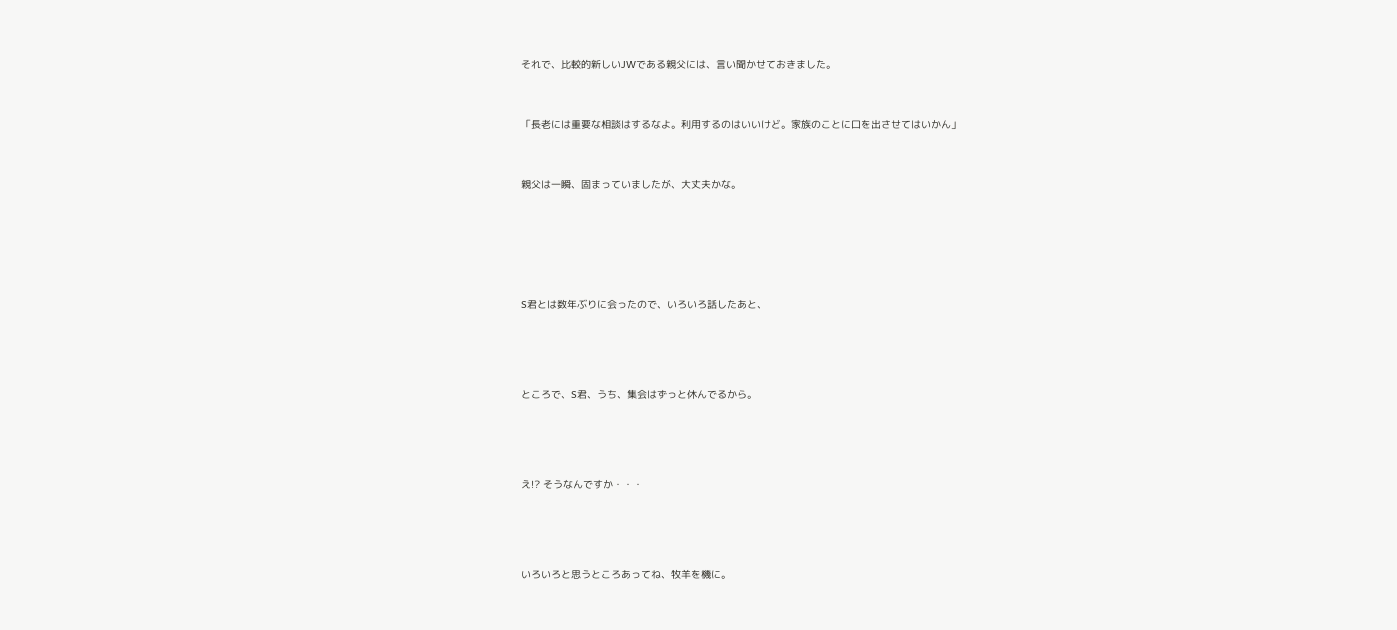それで、比較的新しいJWである親父には、言い聞かせておきました。



「長老には重要な相談はするなよ。利用するのはいいけど。家族のことに口を出させてはいかん」



親父は一瞬、固まっていましたが、大丈夫かな。







S君とは数年ぶりに会ったので、いろいろ話したあと、





ところで、S君、うち、集会はずっと休んでるから。





え!? そうなんですか・・・





いろいろと思うところあってね、牧羊を機に。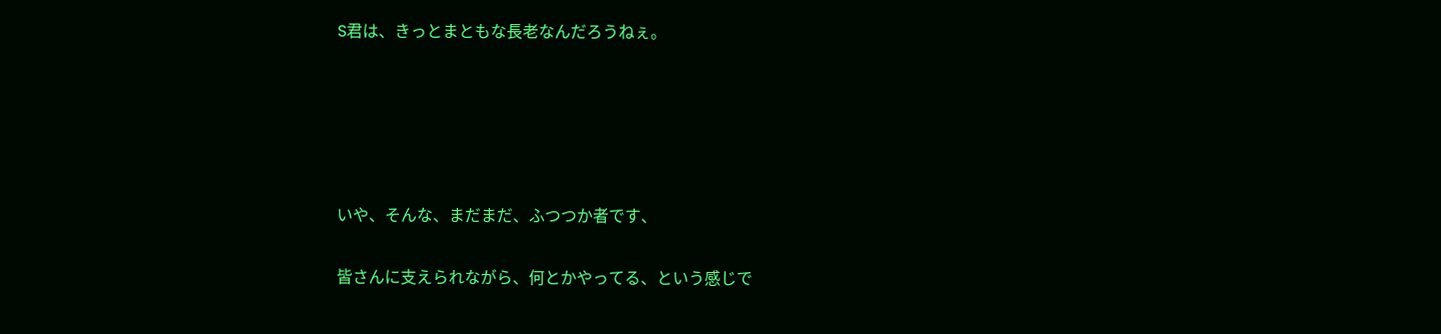S君は、きっとまともな長老なんだろうねぇ。





いや、そんな、まだまだ、ふつつか者です、

皆さんに支えられながら、何とかやってる、という感じで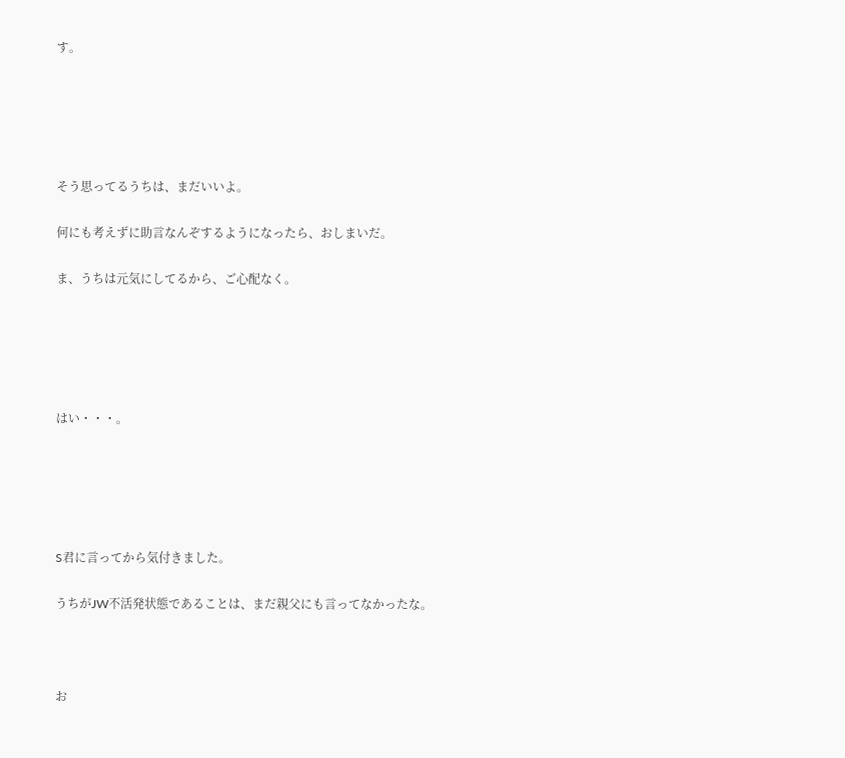す。





そう思ってるうちは、まだいいよ。

何にも考えずに助言なんぞするようになったら、おしまいだ。

ま、うちは元気にしてるから、ご心配なく。





はい・・・。





S君に言ってから気付きました。

うちがJW不活発状態であることは、まだ親父にも言ってなかったな。



お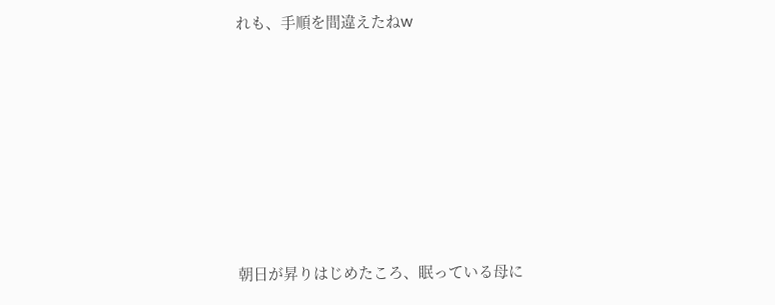れも、手順を間違えたねw







朝日が昇りはじめたころ、眠っている母に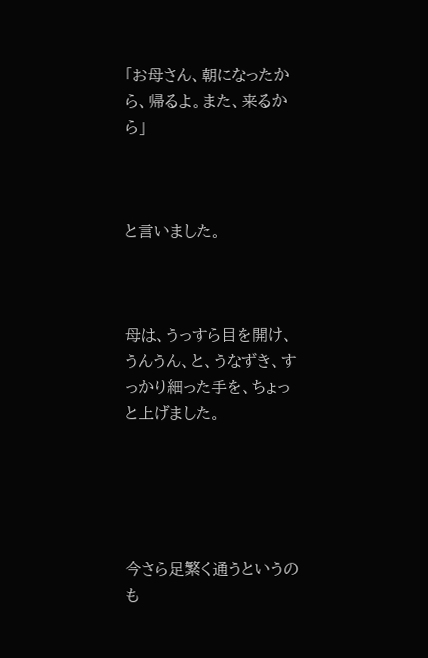「お母さん、朝になったから、帰るよ。また、来るから」



と言いました。



母は、うっすら目を開け、うんうん、と、うなずき、すっかり細った手を、ちょっと上げました。





今さら足繁く通うというのも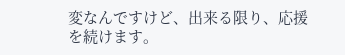変なんですけど、出来る限り、応援を続けます。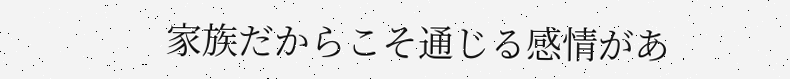家族だからこそ通じる感情があ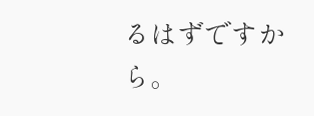るはずですから。